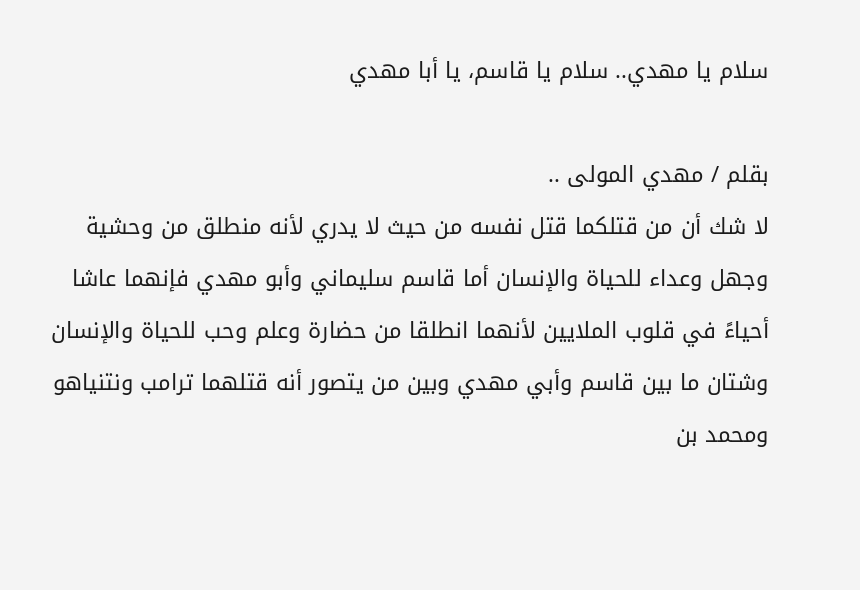سلام يا مهدي.. سلام يا قاسم، يا أبا مهدي

بقلم / مهدي المولى ..
لا شك أن من قتلكما قتل نفسه من حيث لا يدري لأنه منطلق من وحشية وجهل وعداء للحياة والإنسان أما قاسم سليماني وأبو مهدي فإنهما عاشا أحياءً في قلوب الملايين لأنهما انطلقا من حضارة وعلم وحب للحياة والإنسان وشتان ما بين قاسم وأبي مهدي وبين من يتصور أنه قتلهما ترامب ونتنياهو ومحمد بن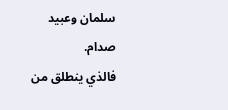سلمان وعبيد صدام.
فالذي ينطلق من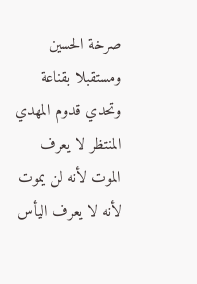صرخة الحسين ومستقبلا بقناعة وتحدي قدوم المهدي المنتظر لا يعرف الموت لأنه لن يموت لأنه لا يعرف اليأس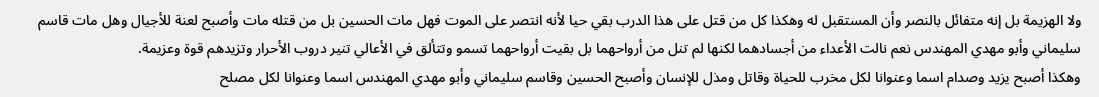ولا الهزيمة بل إنه متفائل بالنصر وأن المستقبل له وهكذا كل من قتل على هذا الدرب بقي حيا لأنه انتصر على الموت فهل مات الحسين بل من قتله مات وأصبح لعنة للأجيال وهل مات قاسم سليماني وأبو مهدي المهندس نعم نالت الأعداء من أجسادهما لكنها لم تنل من أرواحهما بل بقيت أرواحهما تسمو وتتألق في الأعالي تنير دروب الأحرار وتزيدهم قوة وعزيمة.
وهكذا أصبح يزيد وصدام اسما وعنوانا لكل مخرب للحياة وقاتل ومذل للإنسان وأصبح الحسين وقاسم سليماني وأبو مهدي المهندس اسما وعنوانا لكل مصلح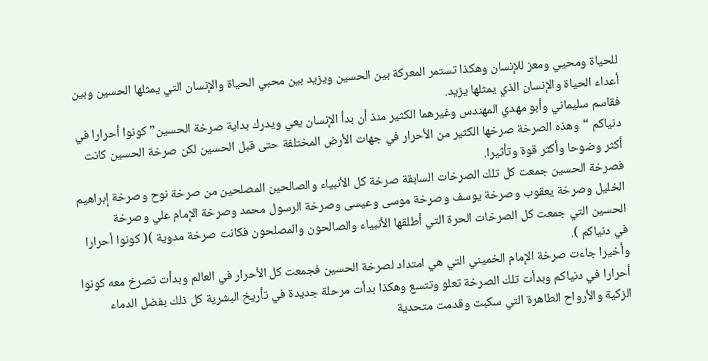للحياة ومحيي ومعز للإنسان وهكذا تستمر المعركة بين الحسين ويزيد بين محبي الحياة والإنسان التي يمثلها الحسين وبين أعداء الحياة والإنسان الذي يمثلها يزيد.
فقاسم سليماني وأبو مهدي المهندس وغيرهما الكثير منذ أن بدأ الإنسان يعي ويدرك بداية صرخة الحسين” كونوا أحرارا في دنياكم “وهذه الصرخة صرخها الكثير من الأحرار في جهات الأرض المختلفة حتى قبل الحسين لكن صرخة الحسين كانت أكثر وضوحا وأكثر قوة وتأثيرا.
فصرخة الحسين جمعت كل تلك الصرخات السابقة صرخة كل الأنبياء والصالحين المصلحين من صرخة نوح وصرخة إبراهيم الخليل وصرخة يعقوب وصرخة يوسف وصرخة موسى وعيسى وصرخة الرسول محمد وصرخة الإمام علي وصرخة الحسين التي جمعت كل الصرخات الحرة التي أطلقها الأنبياء والصالحون والمصلحون فكانت صرخة مدوية )( كونوا أحرارا في دنياكم ).
وأخيرا جاءت صرخة الإمام الخميني التي هي امتداد لصرخة الحسين فجمعت كل الأحرار في العالم وبدأت تصرخ معه كونوا أحرارا في دنياكم وبدأت تلك الصرخة تعلو وتتسع وهكذا بدأت مرحلة جديدة في تأريخ البشرية كل ذلك بفضل الدماء الزكية والأرواح الطاهرة التي سكبت وقدمت متحدية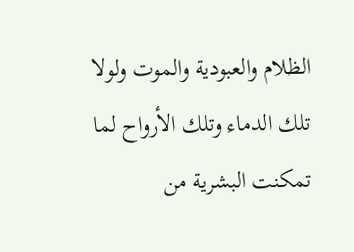الظلام والعبودية والموت ولولا تلك الدماء وتلك الأرواح لما تمكنت البشرية من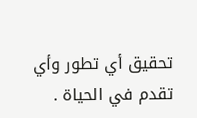تحقيق أي تطور وأي تقدم في الحياة .